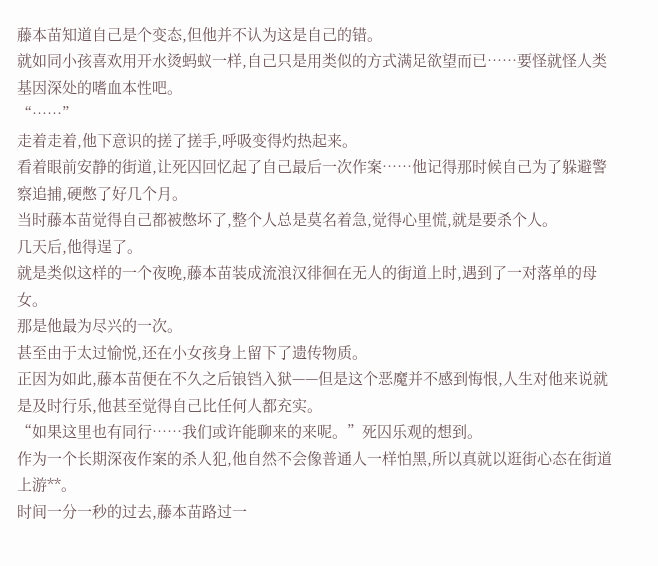藤本苗知道自己是个变态,但他并不认为这是自己的错。
就如同小孩喜欢用开水烫蚂蚁一样,自己只是用类似的方式满足欲望而已……要怪就怪人类基因深处的嗜血本性吧。
“……”
走着走着,他下意识的搓了搓手,呼吸变得灼热起来。
看着眼前安静的街道,让死囚回忆起了自己最后一次作案……他记得那时候自己为了躲避警察追捕,硬憋了好几个月。
当时藤本苗觉得自己都被憋坏了,整个人总是莫名着急,觉得心里慌,就是要杀个人。
几天后,他得逞了。
就是类似这样的一个夜晚,藤本苗装成流浪汉徘徊在无人的街道上时,遇到了一对落单的母女。
那是他最为尽兴的一次。
甚至由于太过愉悦,还在小女孩身上留下了遗传物质。
正因为如此,藤本苗便在不久之后锒铛入狱——但是这个恶魔并不感到悔恨,人生对他来说就是及时行乐,他甚至觉得自己比任何人都充实。
“如果这里也有同行……我们或许能聊来的来呢。”死囚乐观的想到。
作为一个长期深夜作案的杀人犯,他自然不会像普通人一样怕黑,所以真就以逛街心态在街道上游**。
时间一分一秒的过去,藤本苗路过一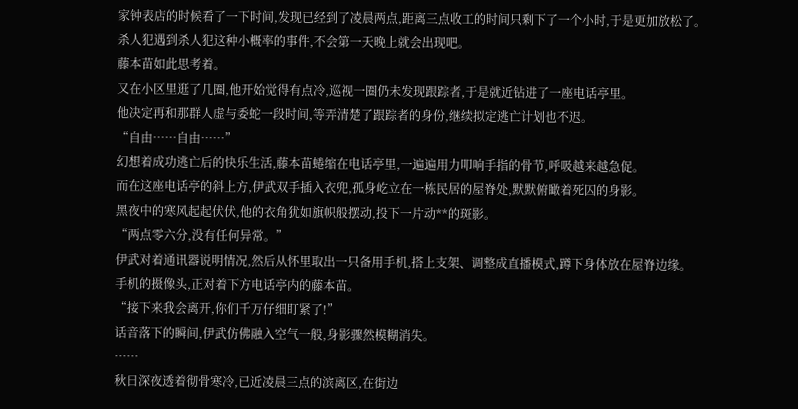家钟表店的时候看了一下时间,发现已经到了凌晨两点,距离三点收工的时间只剩下了一个小时,于是更加放松了。
杀人犯遇到杀人犯这种小概率的事件,不会第一天晚上就会出现吧。
藤本苗如此思考着。
又在小区里逛了几圈,他开始觉得有点冷,巡视一圈仍未发现跟踪者,于是就近钻进了一座电话亭里。
他决定再和那群人虚与委蛇一段时间,等弄清楚了跟踪者的身份,继续拟定逃亡计划也不迟。
“自由……自由……”
幻想着成功逃亡后的快乐生活,藤本苗蜷缩在电话亭里,一遍遍用力叩响手指的骨节,呼吸越来越急促。
而在这座电话亭的斜上方,伊武双手插入衣兜,孤身屹立在一栋民居的屋脊处,默默俯瞰着死囚的身影。
黑夜中的寒风起起伏伏,他的衣角犹如旗帜般摆动,投下一片动**的斑影。
“两点零六分,没有任何异常。”
伊武对着通讯器说明情况,然后从怀里取出一只备用手机,搭上支架、调整成直播模式,蹲下身体放在屋脊边缘。
手机的摄像头,正对着下方电话亭内的藤本苗。
“接下来我会离开,你们千万仔细盯紧了!”
话音落下的瞬间,伊武仿佛融入空气一般,身影骤然模糊消失。
……
秋日深夜透着彻骨寒冷,已近凌晨三点的滨离区,在街边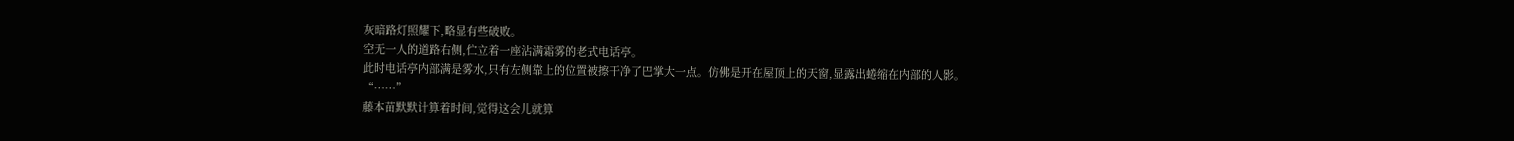灰暗路灯照耀下,略显有些破败。
空无一人的道路右侧,伫立着一座沾满霜雾的老式电话亭。
此时电话亭内部满是雾水,只有左侧靠上的位置被擦干净了巴掌大一点。仿佛是开在屋顶上的天窗,显露出蜷缩在内部的人影。
“……”
藤本苗默默计算着时间,觉得这会儿就算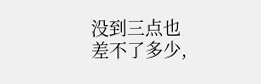没到三点也差不了多少,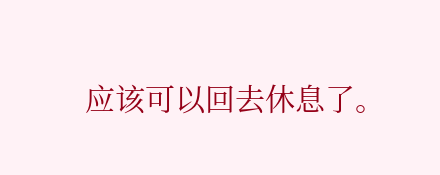应该可以回去休息了。